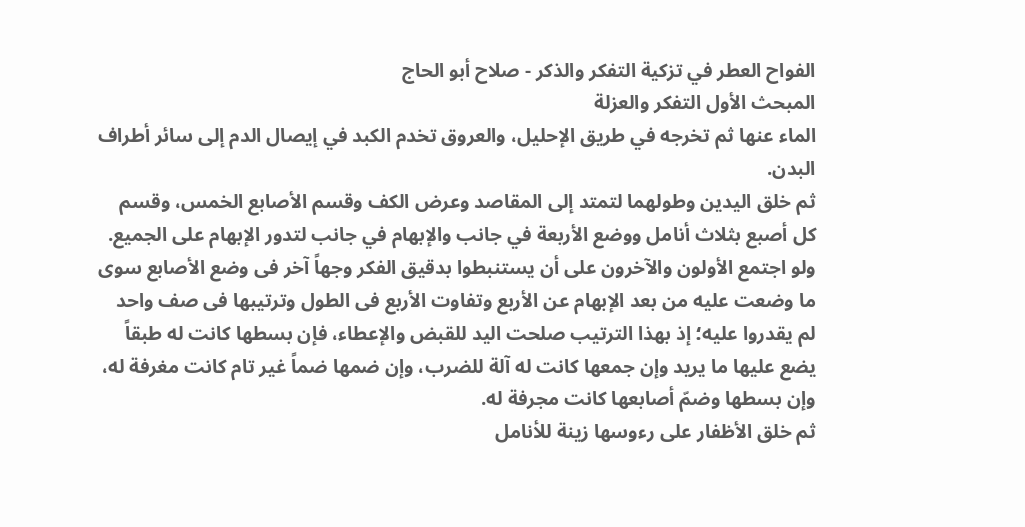الفواح العطر في تزكية التفكر والذكر - صلاح أبو الحاج
المبحث الأول التفكر والعزلة
الماء عنها ثم تخرجه في طريق الإحليل، والعروق تخدم الكبد في إيصال الدم إلى سائر أطراف البدن.
ثم خلق اليدين وطولهما لتمتد إلى المقاصد وعرض الكف وقسم الأصابع الخمس، وقسم كل أصبع بثلاث أنامل ووضع الأربعة في جانب والإبهام في جانب لتدور الإبهام على الجميع.
ولو اجتمع الأولون والآخرون على أن يستنبطوا بدقيق الفكر وجهاً آخر فى وضع الأصابع سوى ما وضعت عليه من بعد الإبهام عن الأربع وتفاوت الأربع فى الطول وترتيبها فى صف واحد لم يقدروا عليه؛ إذ بهذا الترتيب صلحت اليد للقبض والإعطاء، فإن بسطها كانت له طبقاً يضع عليها ما يريد وإن جمعها كانت له آلة للضرب، وإن ضمها ضماً غير تام كانت مغرفة له، وإن بسطها وضمّ أصابعها كانت مجرفة له.
ثم خلق الأظفار على رءوسها زينة للأنامل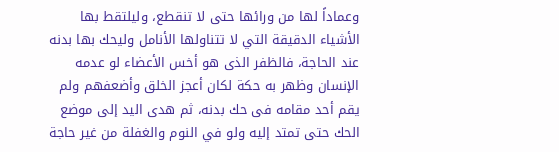وعماداً لها من ورائها حتى لا تنقطع، وليلتقط بها الأشياء الدقيقة التي لا تتناولها الأنامل وليحك بها بدنه عند الحاجة، فالظفر الذى هو أخس الأعضاء لو عدمه الإنسان وظهر به حكة لكان أعجز الخلق وأضعفهم ولم يقم أحد مقامه فى حك بدنه، ثم هدى اليد إلى موضع الحك حتى تمتد إليه ولو في النوم والغفلة من غير حاجة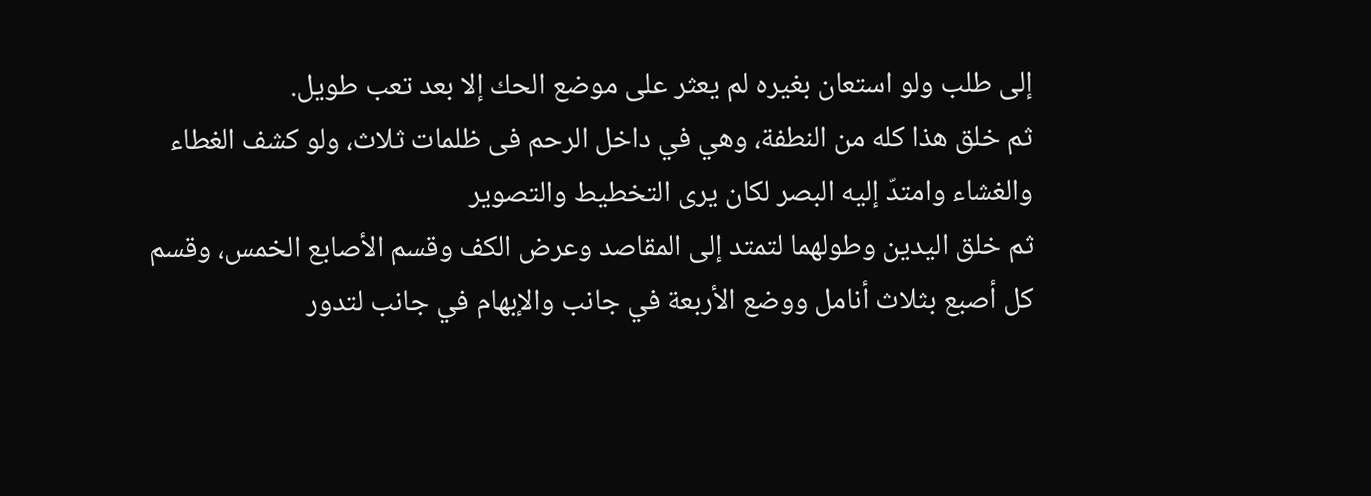إلى طلب ولو استعان بغيره لم يعثر على موضع الحك إلا بعد تعب طويل.
ثم خلق هذا كله من النطفة، وهي في داخل الرحم فى ظلمات ثلاث، ولو كشف الغطاء والغشاء وامتدّ إليه البصر لكان يرى التخطيط والتصوير
ثم خلق اليدين وطولهما لتمتد إلى المقاصد وعرض الكف وقسم الأصابع الخمس، وقسم كل أصبع بثلاث أنامل ووضع الأربعة في جانب والإبهام في جانب لتدور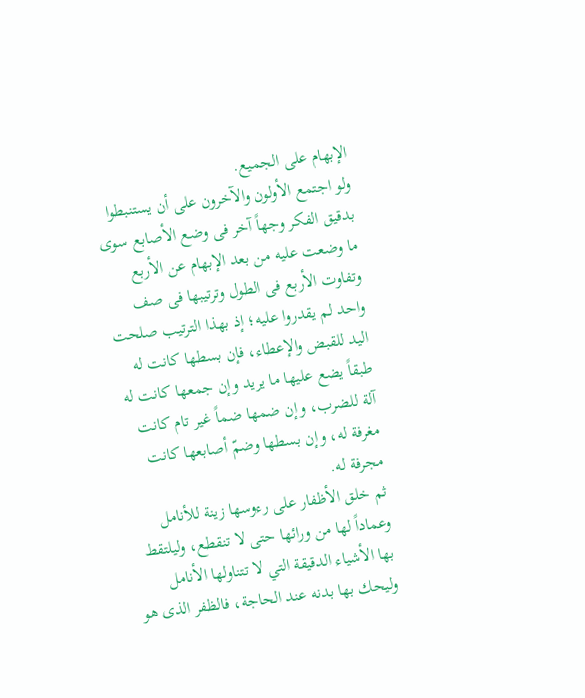الإبهام على الجميع.
ولو اجتمع الأولون والآخرون على أن يستنبطوا بدقيق الفكر وجهاً آخر فى وضع الأصابع سوى ما وضعت عليه من بعد الإبهام عن الأربع وتفاوت الأربع فى الطول وترتيبها فى صف واحد لم يقدروا عليه؛ إذ بهذا الترتيب صلحت اليد للقبض والإعطاء، فإن بسطها كانت له طبقاً يضع عليها ما يريد وإن جمعها كانت له آلة للضرب، وإن ضمها ضماً غير تام كانت مغرفة له، وإن بسطها وضمّ أصابعها كانت مجرفة له.
ثم خلق الأظفار على رءوسها زينة للأنامل وعماداً لها من ورائها حتى لا تنقطع، وليلتقط بها الأشياء الدقيقة التي لا تتناولها الأنامل وليحك بها بدنه عند الحاجة، فالظفر الذى هو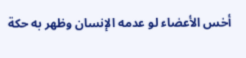أخس الأعضاء لو عدمه الإنسان وظهر به حكة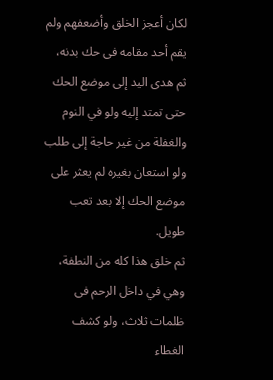لكان أعجز الخلق وأضعفهم ولم يقم أحد مقامه فى حك بدنه، ثم هدى اليد إلى موضع الحك حتى تمتد إليه ولو في النوم والغفلة من غير حاجة إلى طلب ولو استعان بغيره لم يعثر على موضع الحك إلا بعد تعب طويل.
ثم خلق هذا كله من النطفة، وهي في داخل الرحم فى ظلمات ثلاث، ولو كشف الغطاء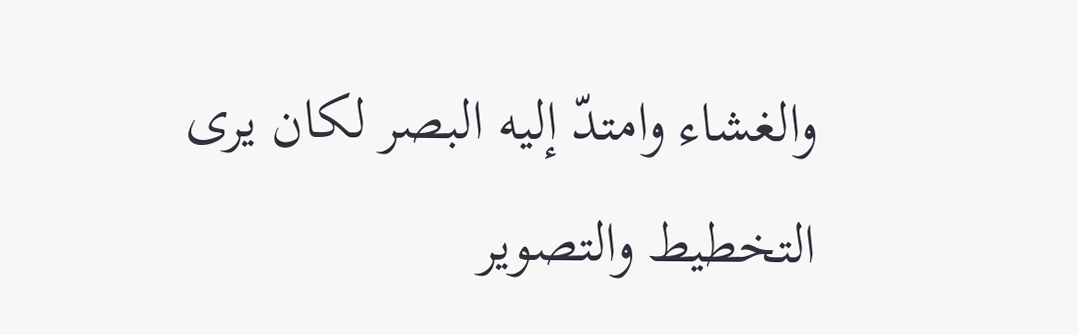والغشاء وامتدّ إليه البصر لكان يرى التخطيط والتصوير